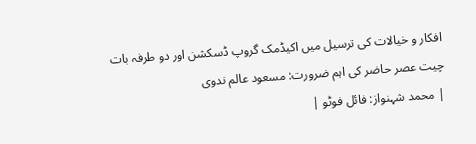افکار و خیالات کی ترسیل میں اکیڈمک گروپ ڈسکشن اور دو طرفہ بات چیت عصر حاضر کی اہم ضرورت: مسعود عالم ندوی
| محمد شہنواز: فائل فوٹو |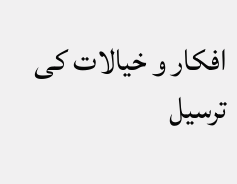افکار و خیالات کی ترسیل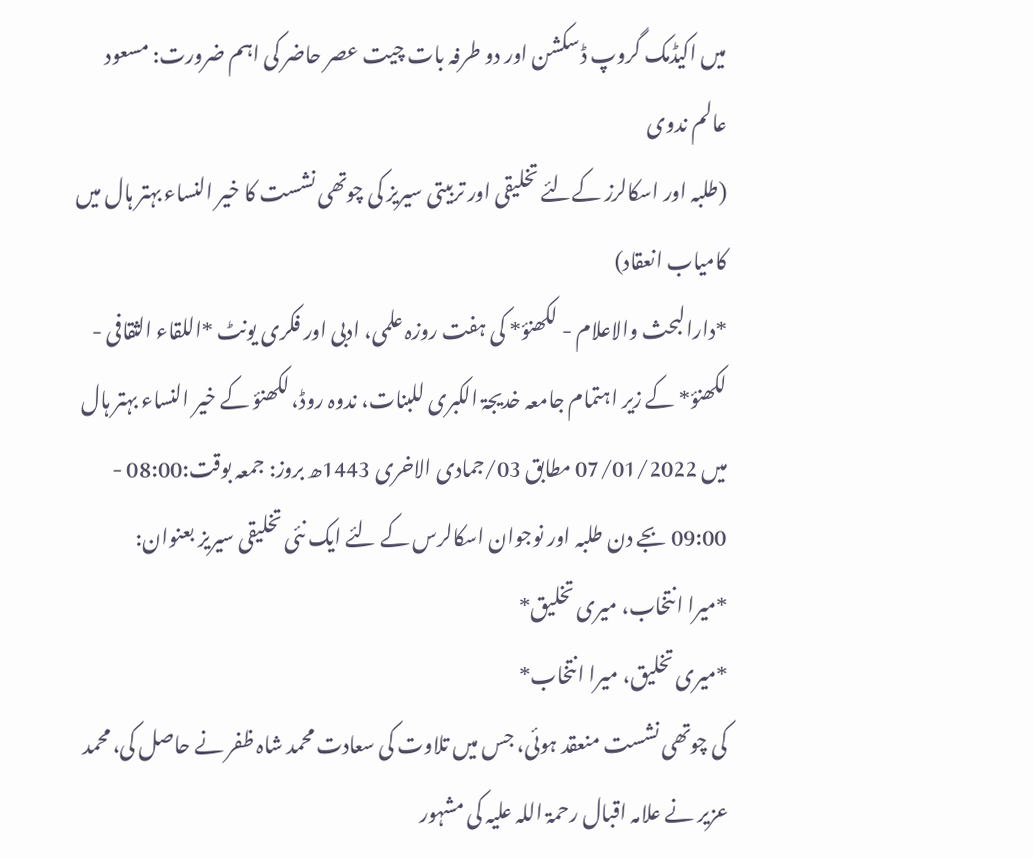میں اکیڈمک گروپ ڈسکشن اور دو طرفہ بات چیت عصر حاضر کی اہم ضرورت: مسعود عالم ندوی
(طلبہ اور اسکالرز کےلئے تخلیقی اور تربیتی سیریز کی چوتھی نشست کا خیر النساء بہتر ہال میں کامیاب انعقاد)
*دارالبحث والاعلام - لکھنؤ* کی ہفت روزہ علمی، ادبی اور فکری یونٹ *اللقاء الثقافى - لکھنؤ* کے زیر اہتمام جامعہ خدیجۃ الکبری للبنات، ندوہ روڈ، لکھنؤ کے خیر النساء بہتر ہال میں 07/01/2022 مطابق 03/جمادی الاخری 1443ھ بروز: جمعہ بوقت:08:00 - 09:00 بجے دن طلبہ اور نوجوان اسکالرس کے لئے ایک نئی تخلیقی سیریز بعنوان:
*میرا انتخاب، میری تخلیق*
*میری تخلیق، میرا انتخاب*
کی چوتھی نشست منعقد ہوئی، جس میں تلاوت کی سعادت محمد شاہ ظفر نے حاصل کی، محمد عزیر نے علامہ اقبال رحمۃ اللہ علیہ کی مشہور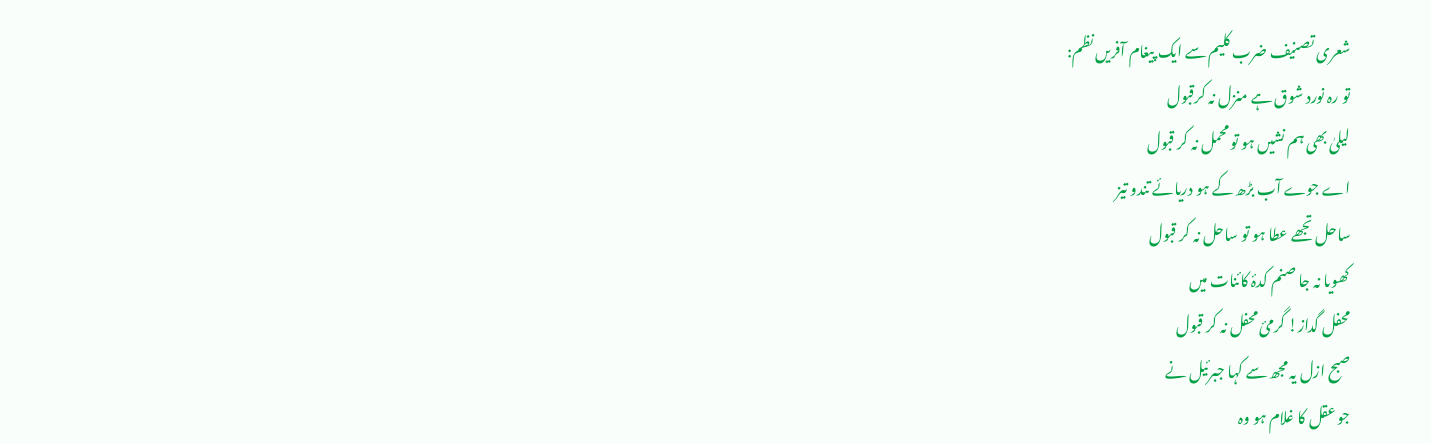شعری تصنیف ضرب کلیم سے ایک پیغام آفریں نظم:
تو رہ نورد شوق ہے منزل نہ کرقبول
لیلیٰ بھی ہم نشیں ہو تو محمل نہ کر قبول
اے جوے آب بڑھ کے ہو دریائے تندو تیز
ساحل تجھے عطا ہو تو ساحل نہ کر قبول
کھویا نہ جا صنم کدۂ کائنات میں
محفل گداز! گرمئ محفل نہ کر قبول
صبح ازل یہ مجھ سے کہا جبرئیل نے
جو عقل کا غلام ہو وہ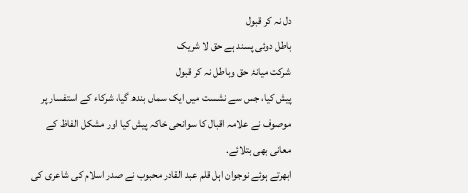دل نہ کر قبول
باطل دوئی پسند ہے حق لا شریک
شرکت میانۂ حق وباطل نہ کر قبول
پیش کیا، جس سے نشست میں ایک سماں بندھ گیا، شرکاء کے استفسار پر موصوف نے علامہ اقبال کا سوانحی خاکہ پیش کیا اور مشکل الفاظ کے معانی بھی بتلائے.
ابھرتے ہوئے نوجوان اہل قلم عبد القادر محبوب نے صدر اسلام کی شاعری کی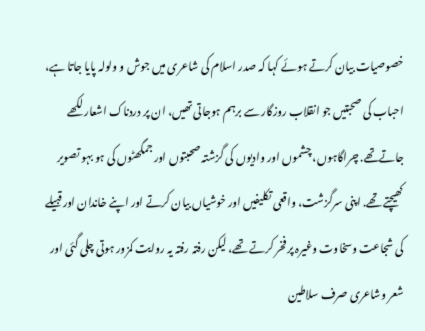خصوصیات بیان کرتے ہوئے کہا کہ صدر اسلام کی شاعری میں جوش و ولولہ پایا جاتا ہے، احباب کی صحبتیں جو انقلاب روزگار سے برہم ہوجاتی تھیں، ان پر دردناک اشعار لکھے جاتےتھے. چراگاہوں، چشموں اور وادیوں کی گزشتہ صحبتوں اور جمگھٹوں کی ہو بہو تصویر کھیچتے تھے. اپنی سرگزشت، واقعی تکلیفیں اور خوشیاں بیان کرتے اور اپنے خاندان اور قبیلے کی شجاعت وسخاوت وغیرہ پر فخر کرتے تھے، لیکن رفتہ رفتہ یہ روایت کمزور ہوتی چلی گئی اور شعر وشاعری صرف سلاطین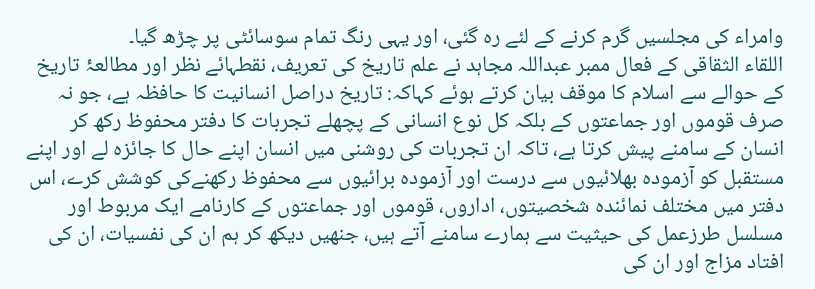وامراء کی مجلسیں گرم کرنے کے لئے رہ گئی، اور یہی رنگ تمام سوسائٹی پر چڑھ گیا۔
اللقاء الثقاقی کے فعال ممبر عبداللہ مجاہد نے علم تاریخ کی تعریف، نقطہائے نظر اور مطالعۂ تاریخ کے حوالے سے اسلام کا موقف بیان کرتے ہوئے کہاکہ: تاریخ دراصل انسانیت کا حافظہ ہے، جو نہ صرف قوموں اور جماعتوں کے بلکہ کل نوع انسانی کے پچھلے تجربات کا دفتر محفوظ رکھ کر انسان کے سامنے پیش کرتا ہے، تاکہ ان تجربات کی روشنی میں انسان اپنے حال کا جائزہ لے اور اپنے مستقبل کو آزمودہ بھلائیوں سے درست اور آزمودہ برائیوں سے محفوظ رکھنےکی کوشش کرے، اس دفتر میں مختلف نمائندہ شخصیتوں، اداروں، قوموں اور جماعتوں کے کارنامے ایک مربوط اور مسلسل طرزعمل کی حیثیت سے ہمارے سامنے آتے ہیں، جنھیں دیکھ کر ہم ان کی نفسیات، ان کی افتاد مزاج اور ان کی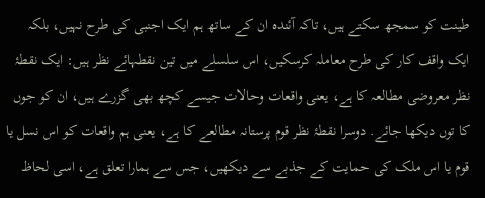طینت کو سمجھ سکتے ہیں، تاکہ آئندہ ان کے ساتھ ہم ایک اجنبی کی طرح نہیں، بلکہ ایک واقف کار کی طرح معاملہ کرسکیں، اس سلسلے میں تین نقطہائے نظر ہیں: ایک نقطۂ نظر معروضی مطالعہ کا ہے، یعنی واقعات وحالات جیسے کچھ بھی گزرے ہیں، ان کو جوں کا توں دیکھا جائے. دوسرا نقطۂ نظر قوم پرستانہ مطالعے کا ہے، یعنی ہم واقعات کو اس نسل یا قوم یا اس ملک کی حمایت کے جذبے سے دیکھیں، جس سے ہمارا تعلق ہے، اسی لحاظ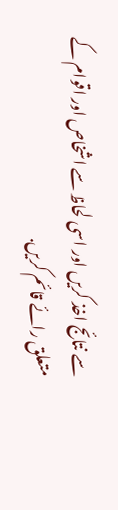سے نتائج اخذ کریں اور اسی لحاظ سے اشخاص اور اقوام کے متعلق رائے قائم کریں.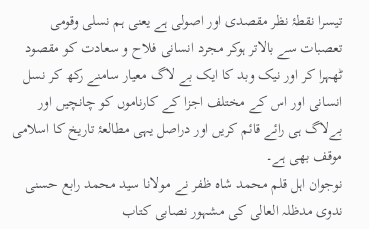تیسرا نقطۂ نظر مقصدی اور اصولی ہے یعنی ہم نسلی وقومی تعصبات سے بالاتر ہوکر مجرد انسانی فلاح و سعادت کو مقصود ٹھہرا کر اور نیک وبد کا ایک بے لاگ معیار سامنے رکھ کر نسل انسانی اور اس کے مختلف اجزا کے کارناموں کو چانچیں اور بےلاگ ہی رائے قائم کریں اور دراصل یہی مطالعۂ تاریخ کا اسلامی موقف بھی ہے۔
نوجوان اہل قلم محمد شاہ ظفر نے مولانا سید محمد رابع حسنی ندوی مدظلہ العالی کی مشہور نصابی کتاب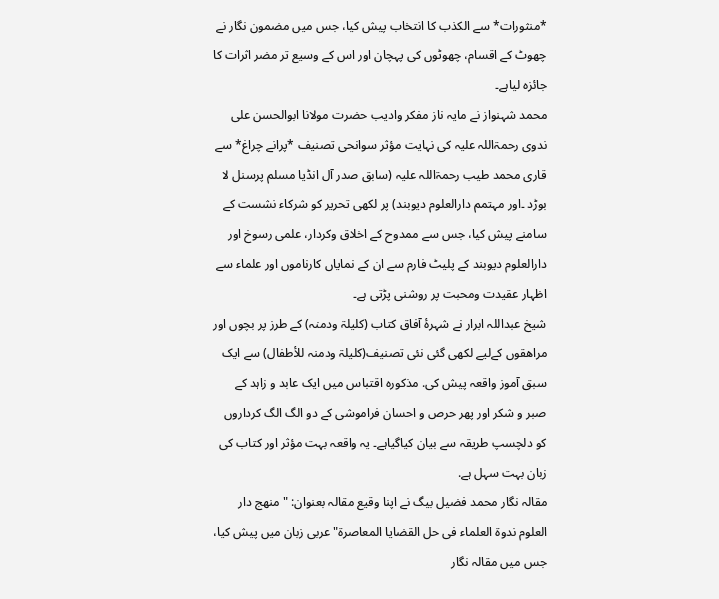*منثورات* سے الکذب کا انتخاب پیش کیا، جس میں مضمون نگار نے چھوٹ کے اقسام، چھوٹوں کی پہچان اور اس کے وسیع تر مضر اثرات کا جائزہ لیاہے۔
محمد شہنواز نے مایہ ناز مفکر وادیب حضرت مولانا ابوالحسن علی ندوی رحمۃاللہ علیہ کی نہایت مؤثر سوانحی تصنیف *پرانے چراغ* سے قاری محمد طیب رحمۃاللہ علیہ (سابق صدر آل انڈیا مسلم پرسنل لا بوڑد ۔اور مہتمم دارالعلوم دیوبند) پر لکھی تحریر کو شرکاء نشست کے سامنے پیش کیا، جس سے ممدوح کے اخلاق وکردار، علمی رسوخ اور دارالعلوم دیوبند کے پلیٹ فارم سے ان کے نمایاں کارناموں اور علماء سے اظہار عقیدت ومحبت پر روشنی پڑتی ہے۔
شیخ عبداللہ ابرار نے شہرۂ آفاق کتاب (کلیلۃ ودمنہ) کے طرز پر بچوں اور مراھقوں کےلیے لکھی گئی نئی تصنیف(کلیلۃ ودمنہ للأطفال) سے ایک سبق آموز واقعہ پیش کی. مذکورہ اقتباس میں ایک عابد و زاہد کے صبر و شکر اور پھر حرص و احسان فراموشی کے دو الگ الگ کرداروں کو دلچسپ طریقہ سے بیان کیاگیاہے۔ یہ واقعہ بہت مؤثر اور کتاب کی زبان بہت سہل ہے.
مقالہ نگار محمد فضیل بیگ نے اپنا وقیع مقالہ بعنوان: "منھج دار العلوم ندوۃ العلماء فی حل القضایا المعاصرة" عربی زبان میں پیش کیا، جس میں مقالہ نگار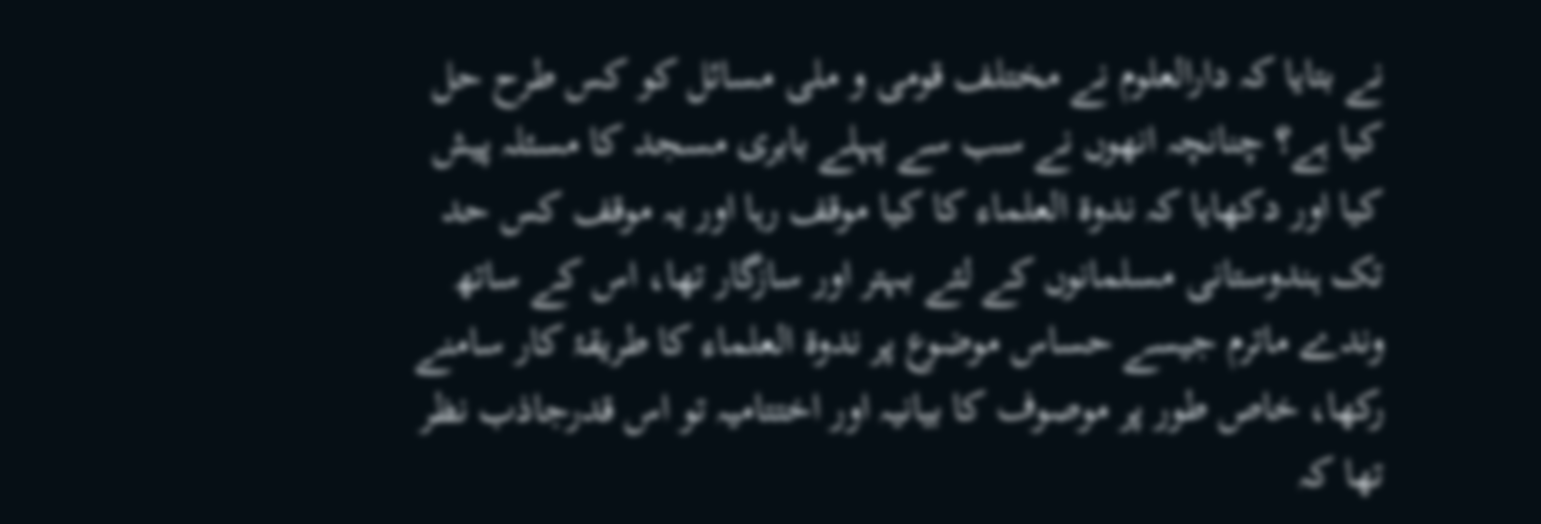نے بتایا کہ دارالعلوم نے مختلف قومی و ملی مسائل کو کس طرح حل کیا ہے؟ چنانچہ انھوں نے سب سے پہلے بابری مسجد کا مسئلہ پیش کیا اور دکھایا کہ ندوۃ العلماء کا کیا موقف رہا اور یہ موقف کس حد تک ہندوستانی مسلمانوں کے لئے بہتر اور سازگار تھا، اس کے ساتھ وندے ماترم جیسے حساس موضوع پر ندوۃ العلماء کا طریقۂ کار سامنے رکھا، خاص طور پر موصوف کا بیانیہ اور اختتامیہ تو اس قدرجاذب نظر تھا کہ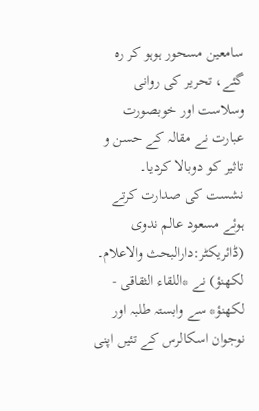سامعین مسحور ہوہو کر رہ گئے، تحریر کی روانی وسلاست اور خوبصورت عبارت نے مقالہ کے حسن و تاثیر کو دوبالا کردیا۔
نشست کی صدارت کرتے ہوئے مسعود عالم ندوی (ڈائریکٹر:دارالبحث والاعلام۔ لکھنؤ) نے *اللقاء الثقاقی - لکھنؤ* سے وابستہ طلبہ اور نوجوان اسکالرس کے تئیں اپنی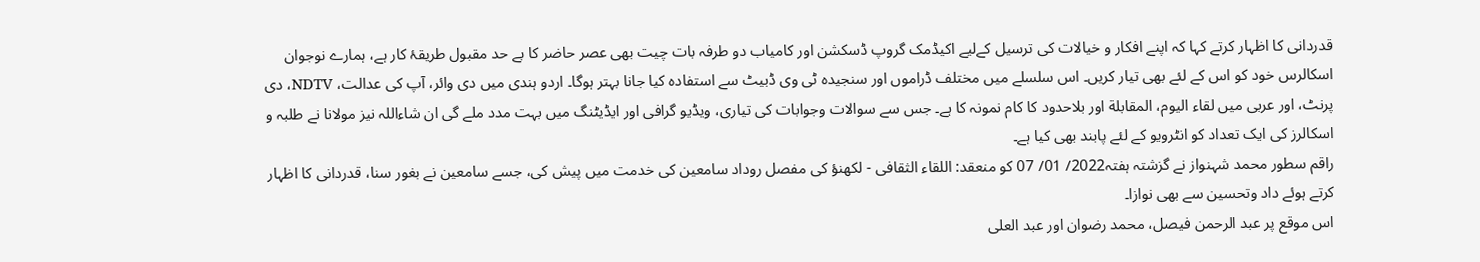قدردانی کا اظہار کرتے کہا کہ اپنے افکار و خیالات کی ترسیل کےلیے اکیڈمک گروپ ڈسکشن اور کامیاب دو طرفہ بات چیت بھی عصر حاضر کا بے حد مقبول طریقۂ کار ہے، ہمارے نوجوان اسکالرس خود کو اس کے لئے بھی تیار کریں۔ اس سلسلے میں مختلف ڈراموں اور سنجیدہ ٹی وی ڈبیٹ سے استفادہ کیا جانا بہتر ہوگا۔ اردو ہندی میں دی وائر، آپ کی عدالت، NDTV، دی پرنٹ، اور عربی میں لقاء اليوم، المقابلة اور بلاحدود کا کام نمونہ کا ہے۔ جس سے سوالات وجوابات کی تیاری، ویڈیو گرافی اور ایڈیٹنگ میں بہت مدد ملے گی ان شاءاللہ نیز مولانا نے طلبہ و اسكالرز کی ایک تعداد کو انٹرویو کے لئے پابند بھی کیا ہے۔
راقم سطور محمد شہنواز نے گزشتہ ہفتہ2022/ 01/ 07 کو منعقد: اللقاء الثقافی - لکھنؤ کی مفصل روداد سامعین کی خدمت میں پیش کی، جسے سامعین نے بغور سنا، قدردانی کا اظہار کرتے ہوئے داد وتحسین سے بھی نوازا۔
اس موقع پر عبد الرحمن فیصل، محمد رضوان اور عبد العلی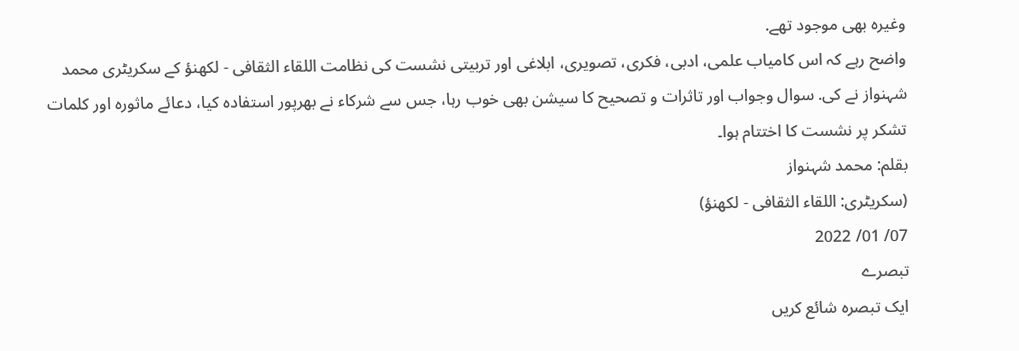وغيره بھی موجود تھے.
واضح رہے کہ اس کامیاب علمی، ادبی، فکری، تصویری، ابلاغی اور تربیتی نشست کی نظامت اللقاء الثقافی - لکھنؤ کے سکریٹری محمد شہنواز نے کی. سوال وجواب اور تاثرات و تصحیح کا سیشن بھی خوب رہا، جس سے شرکاء نے بھرپور استفادہ کیا، دعائے ماثورہ اور کلمات تشکر پر نشست کا اختتام ہوا۔
بقلم: محمد شہنواز
(سکریٹری: اللقاء الثقافی - لکھنؤ)
07/ 01/ 2022
تبصرے
ایک تبصرہ شائع کریں